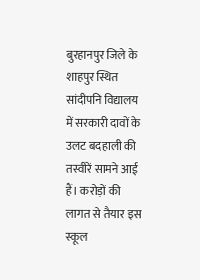बुरहानपुर जिले के शाहपुर स्थित सांदीपनि विद्यालय में सरकारी दावों के उलट बदहाली की तस्वीरें सामने आई हैं। करोड़ों की लागत से तैयार इस स्कूल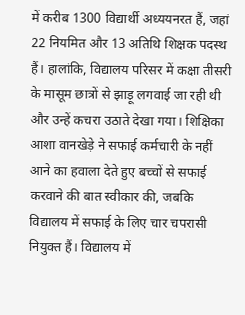में करीब 1300 विद्यार्थी अध्ययनरत हैं, जहां 22 नियमित और 13 अतिथि शिक्षक पदस्थ हैं। हालांकि, विद्यालय परिसर में कक्षा तीसरी के मासूम छात्रों से झाड़ू लगवाई जा रही थी और उन्हें कचरा उठाते देखा गया। शिक्षिका आशा वानखेड़े ने सफाई कर्मचारी के नहीं आने का हवाला देते हुए बच्चों से सफाई करवाने की बात स्वीकार की, जबकि विद्यालय में सफाई के लिए चार चपरासी नियुक्त हैं। विद्यालय में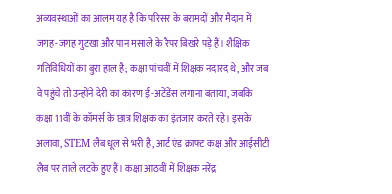अव्यवस्थाओं का आलम यह है कि परिसर के बरामदों और मैदान में जगह-जगह गुटखा और पान मसाले के रैपर बिखरे पड़े हैं। शैक्षिक गतिविधियों का बुरा हाल है; कक्षा पांचवीं में शिक्षक नदारद थे, और जब वे पहुंचे तो उन्होंने देरी का कारण ई-अटेंडेंस लगाना बताया, जबकि कक्षा 11वीं के कॉमर्स के छात्र शिक्षक का इंतजार करते रहे। इसके अलावा, STEM लैब धूल से भरी है, आर्ट एंड क्राफ्ट कक्ष और आईसीटी लैब पर ताले लटके हुए हैं। कक्षा आठवीं में शिक्षक नरेंद्र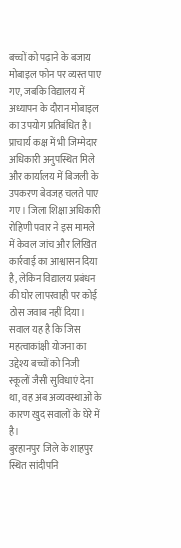बच्चों को पढ़ाने के बजाय मोबाइल फोन पर व्यस्त पाए गए, जबकि विद्यालय में अध्यापन के दौरान मोबाइल का उपयोग प्रतिबंधित है। प्राचार्य कक्ष में भी जिम्मेदार अधिकारी अनुपस्थित मिले और कार्यालय में बिजली के उपकरण बेवजह चलते पाए गए। जिला शिक्षा अधिकारी रोहिणी पवार ने इस मामले में केवल जांच और लिखित कार्रवाई का आश्वासन दिया है, लेकिन विद्यालय प्रबंधन की घोर लापरवाही पर कोई ठोस जवाब नहीं दिया। सवाल यह है कि जिस महत्वाकांक्षी योजना का उद्देश्य बच्चों को निजी स्कूलों जैसी सुविधाएं देना था, वह अब अव्यवस्थाओं के कारण खुद सवालों के घेरे में है।
बुरहानपुर जिले के शाहपुर स्थित सांदीपनि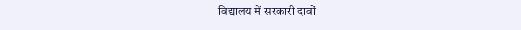विद्यालय में सरकारी दावों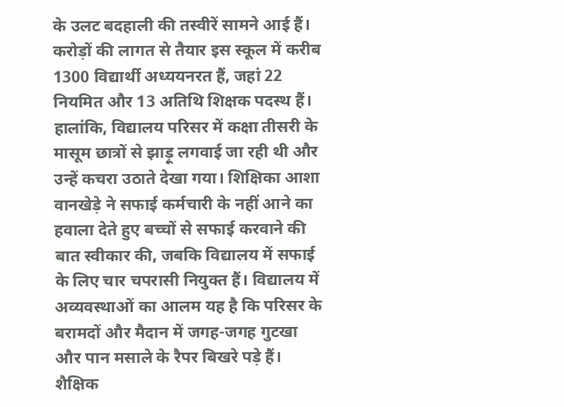के उलट बदहाली की तस्वीरें सामने आई हैं। करोड़ों की लागत से तैयार इस स्कूल में करीब 1300 विद्यार्थी अध्ययनरत हैं, जहां 22 नियमित और 13 अतिथि शिक्षक पदस्थ हैं। हालांकि, विद्यालय परिसर में कक्षा तीसरी के मासूम छात्रों से झाड़ू लगवाई जा रही थी और उन्हें कचरा उठाते देखा गया। शिक्षिका आशा वानखेड़े ने सफाई कर्मचारी के नहीं आने का हवाला देते हुए बच्चों से सफाई करवाने की बात स्वीकार की, जबकि विद्यालय में सफाई के लिए चार चपरासी नियुक्त हैं। विद्यालय में अव्यवस्थाओं का आलम यह है कि परिसर के बरामदों और मैदान में जगह-जगह गुटखा और पान मसाले के रैपर बिखरे पड़े हैं। शैक्षिक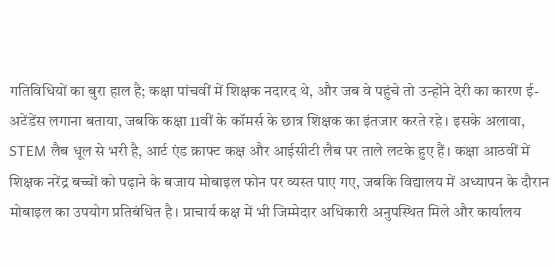गतिविधियों का बुरा हाल है; कक्षा पांचवीं में शिक्षक नदारद थे, और जब वे पहुंचे तो उन्होंने देरी का कारण ई-अटेंडेंस लगाना बताया, जबकि कक्षा 11वीं के कॉमर्स के छात्र शिक्षक का इंतजार करते रहे। इसके अलावा, STEM लैब धूल से भरी है, आर्ट एंड क्राफ्ट कक्ष और आईसीटी लैब पर ताले लटके हुए हैं। कक्षा आठवीं में शिक्षक नरेंद्र बच्चों को पढ़ाने के बजाय मोबाइल फोन पर व्यस्त पाए गए, जबकि विद्यालय में अध्यापन के दौरान मोबाइल का उपयोग प्रतिबंधित है। प्राचार्य कक्ष में भी जिम्मेदार अधिकारी अनुपस्थित मिले और कार्यालय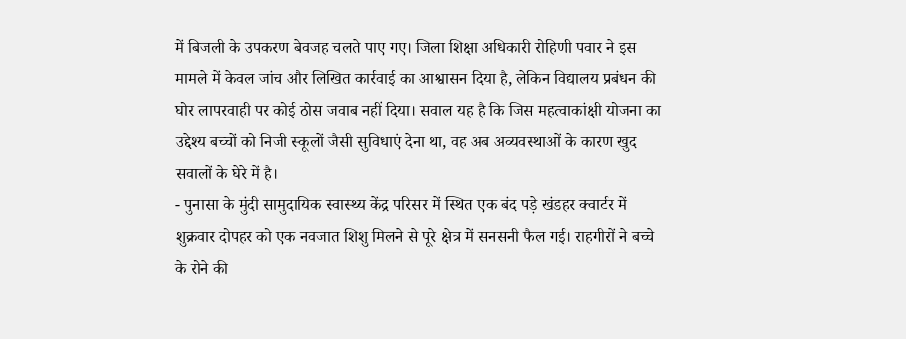में बिजली के उपकरण बेवजह चलते पाए गए। जिला शिक्षा अधिकारी रोहिणी पवार ने इस मामले में केवल जांच और लिखित कार्रवाई का आश्वासन दिया है, लेकिन विद्यालय प्रबंधन की घोर लापरवाही पर कोई ठोस जवाब नहीं दिया। सवाल यह है कि जिस महत्वाकांक्षी योजना का उद्देश्य बच्चों को निजी स्कूलों जैसी सुविधाएं देना था, वह अब अव्यवस्थाओं के कारण खुद सवालों के घेरे में है।
- पुनासा के मुंदी सामुदायिक स्वास्थ्य केंद्र परिसर में स्थित एक बंद पड़े खंडहर क्वार्टर में शुक्रवार दोपहर को एक नवजात शिशु मिलने से पूरे क्षेत्र में सनसनी फैल गई। राहगीरों ने बच्चे के रोने की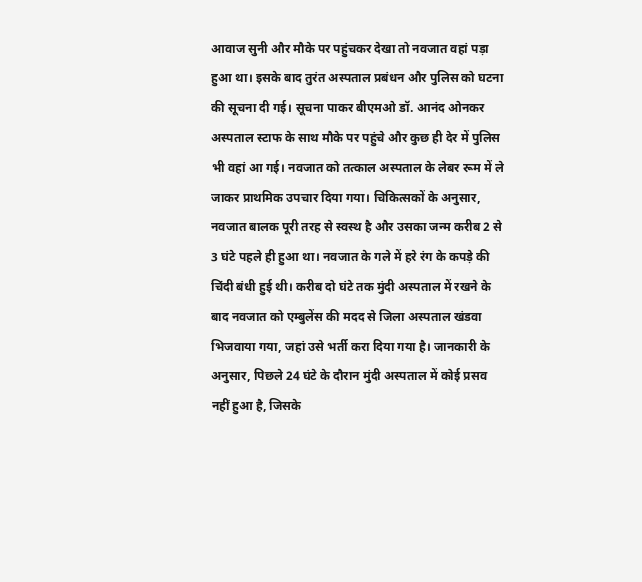आवाज सुनी और मौके पर पहुंचकर देखा तो नवजात वहां पड़ा हुआ था। इसके बाद तुरंत अस्पताल प्रबंधन और पुलिस को घटना की सूचना दी गई। सूचना पाकर बीएमओ डॉ. आनंद ओनकर अस्पताल स्टाफ के साथ मौके पर पहुंचे और कुछ ही देर में पुलिस भी वहां आ गई। नवजात को तत्काल अस्पताल के लेबर रूम में ले जाकर प्राथमिक उपचार दिया गया। चिकित्सकों के अनुसार, नवजात बालक पूरी तरह से स्वस्थ है और उसका जन्म करीब 2 से 3 घंटे पहले ही हुआ था। नवजात के गले में हरे रंग के कपड़े की चिंदी बंधी हुई थी। करीब दो घंटे तक मुंदी अस्पताल में रखने के बाद नवजात को एम्बुलेंस की मदद से जिला अस्पताल खंडवा भिजवाया गया, जहां उसे भर्ती करा दिया गया है। जानकारी के अनुसार, पिछले 24 घंटे के दौरान मुंदी अस्पताल में कोई प्रसव नहीं हुआ है, जिसके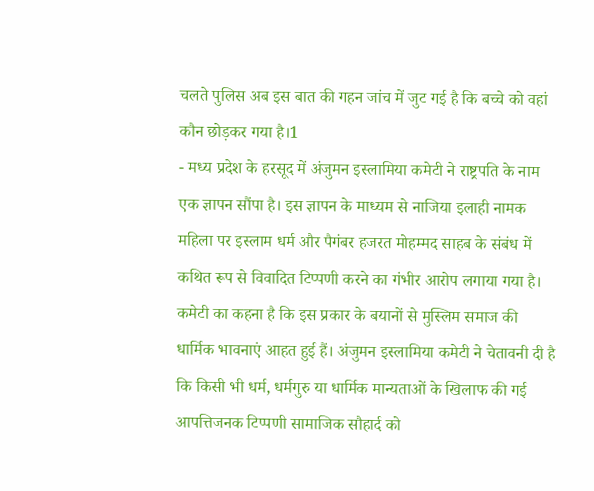चलते पुलिस अब इस बात की गहन जांच में जुट गई है कि बच्चे को वहां कौन छोड़कर गया है।1
- मध्य प्रदेश के हरसूद में अंजुमन इस्लामिया कमेटी ने राष्ट्रपति के नाम एक ज्ञापन सौंपा है। इस ज्ञापन के माध्यम से नाजिया इलाही नामक महिला पर इस्लाम धर्म और पैगंबर हजरत मोहम्मद साहब के संबंध में कथित रूप से विवादित टिप्पणी करने का गंभीर आरोप लगाया गया है। कमेटी का कहना है कि इस प्रकार के बयानों से मुस्लिम समाज की धार्मिक भावनाएं आहत हुई हैं। अंजुमन इस्लामिया कमेटी ने चेतावनी दी है कि किसी भी धर्म, धर्मगुरु या धार्मिक मान्यताओं के खिलाफ की गई आपत्तिजनक टिप्पणी सामाजिक सौहार्द को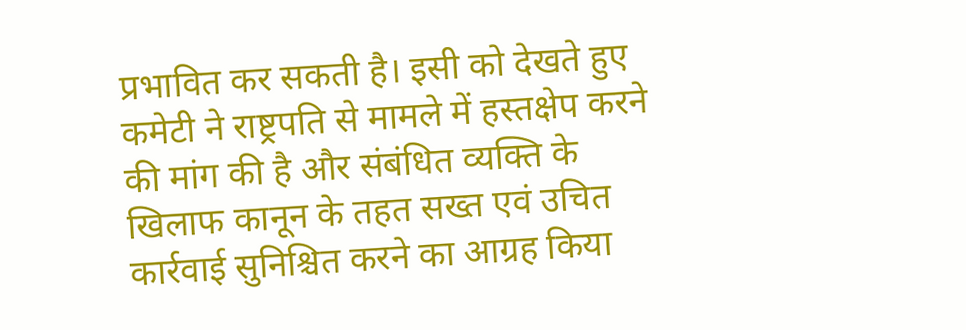प्रभावित कर सकती है। इसी को देखते हुए कमेटी ने राष्ट्रपति से मामले में हस्तक्षेप करने की मांग की है और संबंधित व्यक्ति के खिलाफ कानून के तहत सख्त एवं उचित कार्रवाई सुनिश्चित करने का आग्रह किया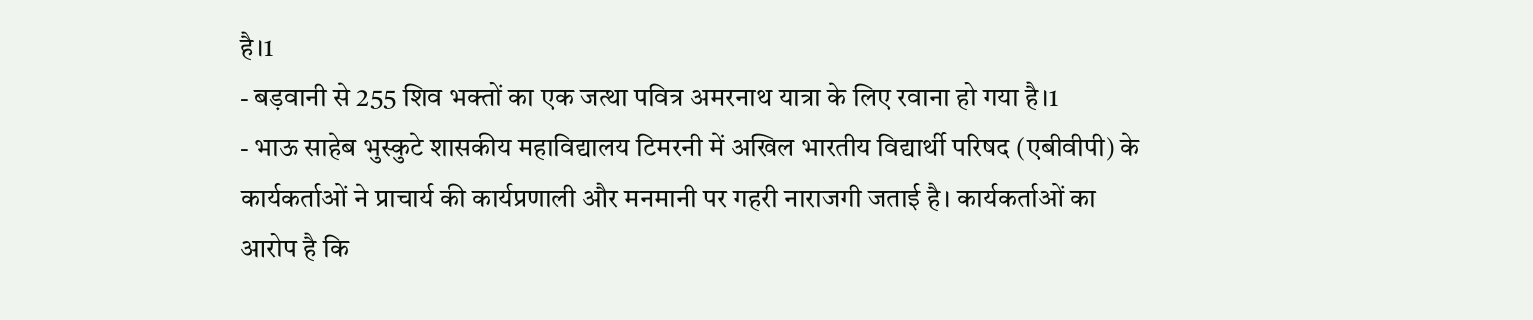है।1
- बड़वानी से 255 शिव भक्तों का एक जत्था पवित्र अमरनाथ यात्रा के लिए रवाना हो गया है।1
- भाऊ साहेब भुस्कुटे शासकीय महाविद्यालय टिमरनी में अखिल भारतीय विद्यार्थी परिषद (एबीवीपी) के कार्यकर्ताओं ने प्राचार्य की कार्यप्रणाली और मनमानी पर गहरी नाराजगी जताई है। कार्यकर्ताओं का आरोप है कि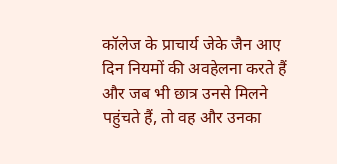कॉलेज के प्राचार्य जेके जैन आए दिन नियमों की अवहेलना करते हैं और जब भी छात्र उनसे मिलने पहुंचते हैं, तो वह और उनका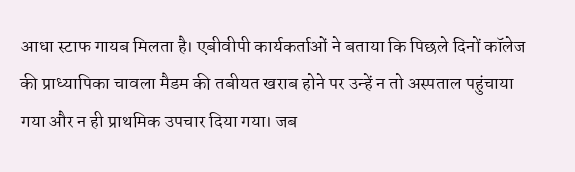आधा स्टाफ गायब मिलता है। एबीवीपी कार्यकर्ताओं ने बताया कि पिछले दिनों कॉलेज की प्राध्यापिका चावला मैडम की तबीयत खराब होने पर उन्हें न तो अस्पताल पहुंचाया गया और न ही प्राथमिक उपचार दिया गया। जब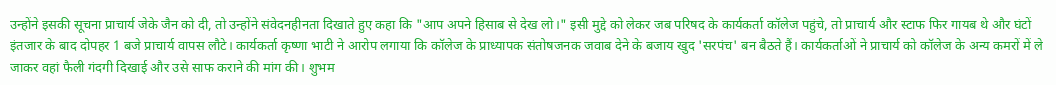उन्होंने इसकी सूचना प्राचार्य जेके जैन को दी, तो उन्होंने संवेदनहीनता दिखाते हुए कहा कि "आप अपने हिसाब से देख लो।" इसी मुद्दे को लेकर जब परिषद के कार्यकर्ता कॉलेज पहुंचे, तो प्राचार्य और स्टाफ फिर गायब थे और घंटों इंतजार के बाद दोपहर 1 बजे प्राचार्य वापस लौटे। कार्यकर्ता कृष्णा भाटी ने आरोप लगाया कि कॉलेज के प्राध्यापक संतोषजनक जवाब देने के बजाय खुद 'सरपंच' बन बैठते हैं। कार्यकर्ताओं ने प्राचार्य को कॉलेज के अन्य कमरों में ले जाकर वहां फैली गंदगी दिखाई और उसे साफ कराने की मांग की। शुभम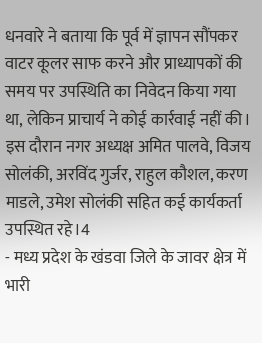धनवारे ने बताया कि पूर्व में ज्ञापन सौंपकर वाटर कूलर साफ करने और प्राध्यापकों की समय पर उपस्थिति का निवेदन किया गया था, लेकिन प्राचार्य ने कोई कार्रवाई नहीं की। इस दौरान नगर अध्यक्ष अमित पालवे, विजय सोलंकी, अरविंद गुर्जर, राहुल कौशल, करण माडले, उमेश सोलंकी सहित कई कार्यकर्ता उपस्थित रहे।4
- मध्य प्रदेश के खंडवा जिले के जावर क्षेत्र में भारी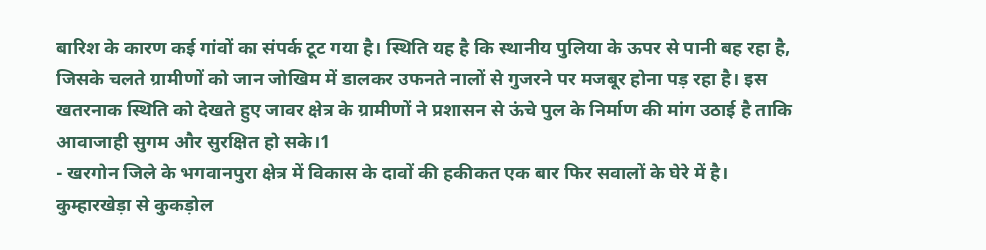बारिश के कारण कई गांवों का संपर्क टूट गया है। स्थिति यह है कि स्थानीय पुलिया के ऊपर से पानी बह रहा है, जिसके चलते ग्रामीणों को जान जोखिम में डालकर उफनते नालों से गुजरने पर मजबूर होना पड़ रहा है। इस खतरनाक स्थिति को देखते हुए जावर क्षेत्र के ग्रामीणों ने प्रशासन से ऊंचे पुल के निर्माण की मांग उठाई है ताकि आवाजाही सुगम और सुरक्षित हो सके।1
- खरगोन जिले के भगवानपुरा क्षेत्र में विकास के दावों की हकीकत एक बार फिर सवालों के घेरे में है। कुम्हारखेड़ा से कुकड़ोल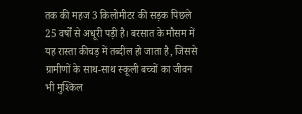तक की महज 3 किलोमीटर की सड़क पिछले 25 वर्षों से अधूरी पड़ी है। बरसात के मौसम में यह रास्ता कीचड़ में तब्दील हो जाता है, जिससे ग्रामीणों के साथ-साथ स्कूली बच्चों का जीवन भी मुश्किल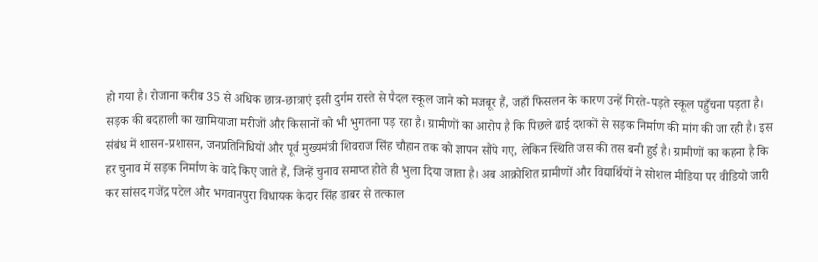हो गया है। रोजाना करीब 35 से अधिक छात्र-छात्राएं इसी दुर्गम रास्ते से पैदल स्कूल जाने को मजबूर हैं, जहाँ फिसलन के कारण उन्हें गिरते-पड़ते स्कूल पहुँचना पड़ता है। सड़क की बदहाली का खामियाजा मरीजों और किसानों को भी भुगतना पड़ रहा है। ग्रामीणों का आरोप है कि पिछले ढाई दशकों से सड़क निर्माण की मांग की जा रही है। इस संबंध में शासन-प्रशासन, जनप्रतिनिधियों और पूर्व मुख्यमंत्री शिवराज सिंह चौहान तक को ज्ञापन सौंपे गए, लेकिन स्थिति जस की तस बनी हुई है। ग्रामीणों का कहना है कि हर चुनाव में सड़क निर्माण के वादे किए जाते हैं, जिन्हें चुनाव समाप्त होते ही भुला दिया जाता है। अब आक्रोशित ग्रामीणों और विद्यार्थियों ने सोशल मीडिया पर वीडियो जारी कर सांसद गजेंद्र पटेल और भगवानपुरा विधायक केदार सिंह डाबर से तत्काल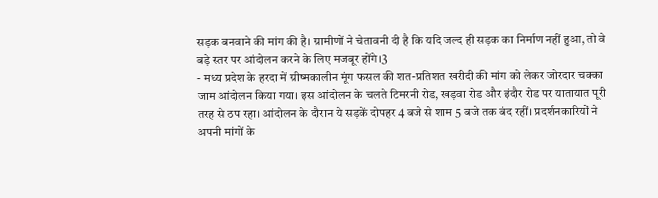सड़क बनवाने की मांग की है। ग्रामीणों ने चेतावनी दी है कि यदि जल्द ही सड़क का निर्माण नहीं हुआ, तो वे बड़े स्तर पर आंदोलन करने के लिए मजबूर होंगे।3
- मध्य प्रदेश के हरदा में ग्रीष्मकालीन मूंग फसल की शत-प्रतिशत खरीदी की मांग को लेकर जोरदार चक्का जाम आंदोलन किया गया। इस आंदोलन के चलते टिमरनी रोड, खड़वा रोड और इंदौर रोड पर यातायात पूरी तरह से ठप रहा। आंदोलन के दौरान ये सड़कें दोपहर 4 बजे से शाम 5 बजे तक बंद रहीं। प्रदर्शनकारियों ने अपनी मांगों के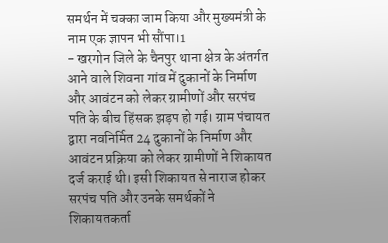समर्थन में चक्का जाम किया और मुख्यमंत्री के नाम एक ज्ञापन भी सौंपा।1
- खरगोन जिले के चैनपुर थाना क्षेत्र के अंतर्गत आने वाले शिवना गांव में दुकानों के निर्माण और आवंटन को लेकर ग्रामीणों और सरपंच पति के बीच हिंसक झड़प हो गई। ग्राम पंचायत द्वारा नवनिर्मित 24 दुकानों के निर्माण और आवंटन प्रक्रिया को लेकर ग्रामीणों ने शिकायत दर्ज कराई थी। इसी शिकायत से नाराज होकर सरपंच पति और उनके समर्थकों ने शिकायतकर्ता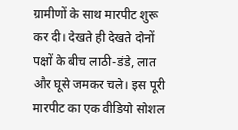ग्रामीणों के साथ मारपीट शुरू कर दी। देखते ही देखते दोनों पक्षों के बीच लाठी-डंडे, लात और घूसे जमकर चले। इस पूरी मारपीट का एक वीडियो सोशल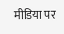मीडिया पर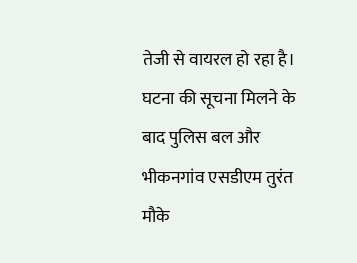तेजी से वायरल हो रहा है। घटना की सूचना मिलने के बाद पुलिस बल और भीकनगांव एसडीएम तुरंत मौके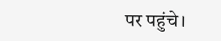पर पहुंचे।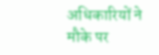अधिकारियों ने मौके पर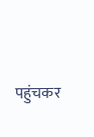पहुंचकर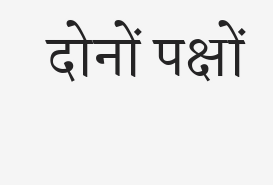दोनों पक्षों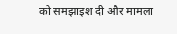को समझाइश दी और मामला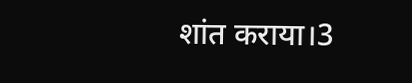शांत कराया।3